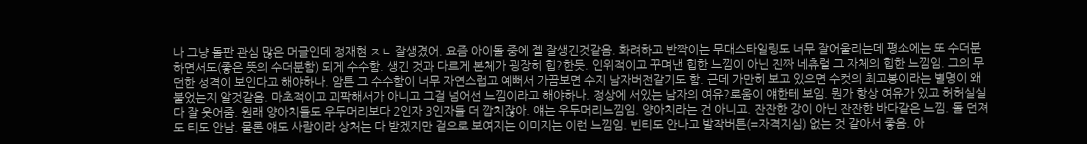나 그냥 돌판 관심 많은 머글인데 정재현 ㅈㄴ 잘생겼어. 요즘 아이돌 중에 젤 잘생긴것같음. 화려하고 반짝이는 무대스타일링도 너무 잘어울리는데 평소에는 또 수더분하면서도(좋은 뜻의 수더분함) 되게 수수함. 생긴 것과 다르게 본체가 굉장히 힙?한듯. 인위적이고 꾸며낸 힙한 느낌이 아닌 진짜 네츄럴 그 자체의 힙한 느낌임. 그의 무던한 성격이 보인다고 해야하나. 암튼 그 수수함이 너무 자연스럽고 예뻐서 가끔보면 수지 남자버전같기도 함. 근데 가만히 보고 있으면 수컷의 최고봉이라는 별명이 왜 붙었는지 알것같음. 마초적이고 괴팍해서가 아니고 그걸 넘어선 느낌이라고 해야하나. 정상에 서있는 남자의 여유?로움이 얘한테 보임. 뭔가 항상 여유가 있고 허허실실 다 잘 웃어줌. 원래 양아치들도 우두머리보다 2인자 3인자들 더 깝치잖아. 얘는 우두머리느낌임. 양아치라는 건 아니고. 잔잔한 강이 아닌 잔잔한 바다같은 느낌. 돌 던져도 티도 안남. 물론 얘도 사람이라 상처는 다 받겠지만 겉으로 보여지는 이미지는 이런 느낌임. 빈티도 안나고 발작버튼(=자격지심) 없는 것 같아서 좋음. 아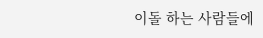이돌 하는 사람들에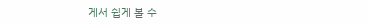게서 쉽게 볼 수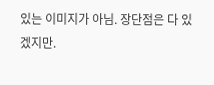있는 이미지가 아님. 장단점은 다 있겠지만.